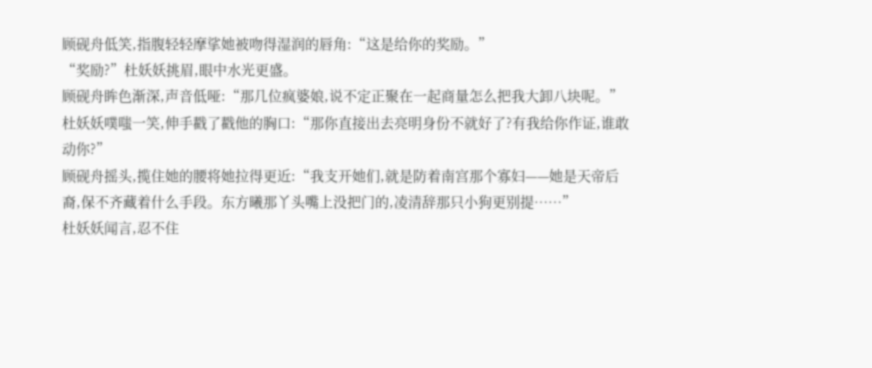顾砚舟低笑,指腹轻轻摩挲她被吻得湿润的唇角:“这是给你的奖励。”
“奖励?”杜妖妖挑眉,眼中水光更盛。
顾砚舟眸色渐深,声音低哑:“那几位疯婆娘,说不定正聚在一起商量怎么把我大卸八块呢。”
杜妖妖噗嗤一笑,伸手戳了戳他的胸口:“那你直接出去亮明身份不就好了?有我给你作证,谁敢动你?”
顾砚舟摇头,揽住她的腰将她拉得更近:“我支开她们,就是防着南宫那个寡妇——她是天帝后裔,保不齐藏着什么手段。东方曦那丫头嘴上没把门的,凌清辞那只小狗更别提……”
杜妖妖闻言,忍不住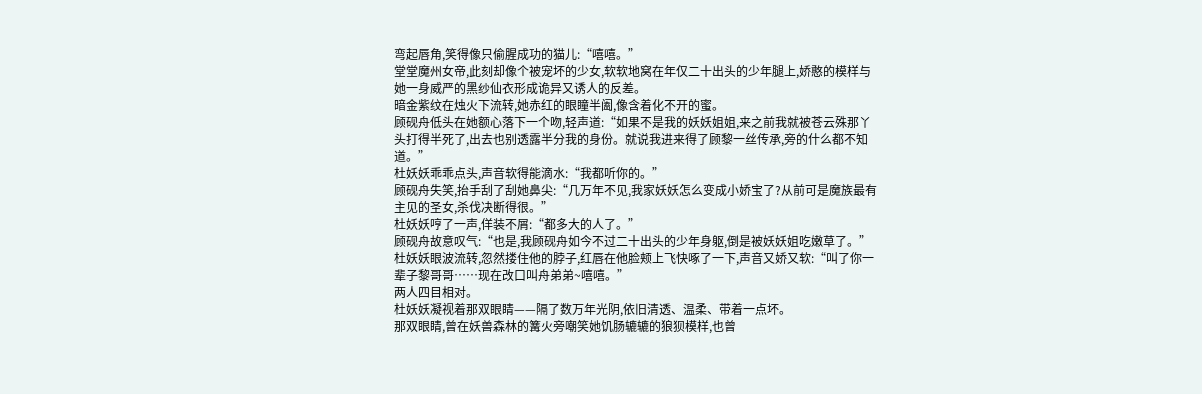弯起唇角,笑得像只偷腥成功的猫儿:“嘻嘻。”
堂堂魔州女帝,此刻却像个被宠坏的少女,软软地窝在年仅二十出头的少年腿上,娇憨的模样与她一身威严的黑纱仙衣形成诡异又诱人的反差。
暗金紫纹在烛火下流转,她赤红的眼瞳半阖,像含着化不开的蜜。
顾砚舟低头在她额心落下一个吻,轻声道:“如果不是我的妖妖姐姐,来之前我就被苍云殊那丫头打得半死了,出去也别透露半分我的身份。就说我进来得了顾黎一丝传承,旁的什么都不知道。”
杜妖妖乖乖点头,声音软得能滴水:“我都听你的。”
顾砚舟失笑,抬手刮了刮她鼻尖:“几万年不见,我家妖妖怎么变成小娇宝了?从前可是魔族最有主见的圣女,杀伐决断得很。”
杜妖妖哼了一声,佯装不屑:“都多大的人了。”
顾砚舟故意叹气:“也是,我顾砚舟如今不过二十出头的少年身躯,倒是被妖妖姐吃嫩草了。”
杜妖妖眼波流转,忽然搂住他的脖子,红唇在他脸颊上飞快啄了一下,声音又娇又软:“叫了你一辈子黎哥哥……现在改口叫舟弟弟~嘻嘻。”
两人四目相对。
杜妖妖凝视着那双眼睛——隔了数万年光阴,依旧清透、温柔、带着一点坏。
那双眼睛,曾在妖兽森林的篝火旁嘲笑她饥肠辘辘的狼狈模样,也曾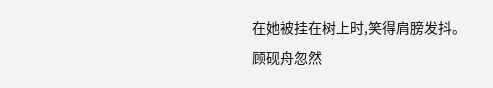在她被挂在树上时,笑得肩膀发抖。
顾砚舟忽然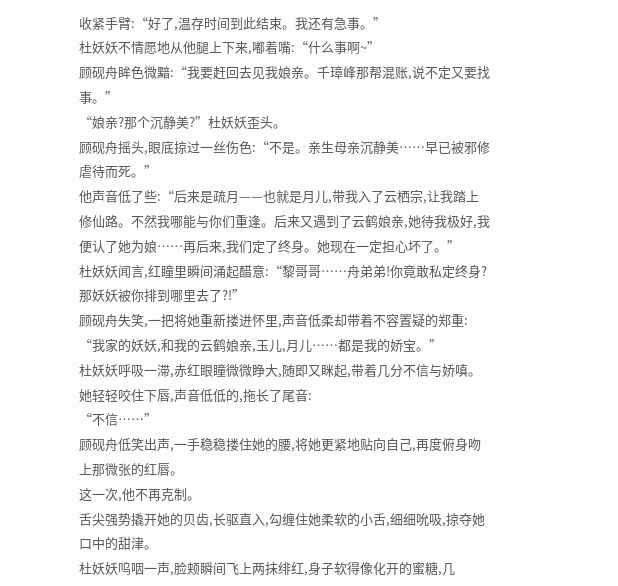收紧手臂:“好了,温存时间到此结束。我还有急事。”
杜妖妖不情愿地从他腿上下来,嘟着嘴:“什么事啊~”
顾砚舟眸色微黯:“我要赶回去见我娘亲。千璋峰那帮混账,说不定又要找事。”
“娘亲?那个沉静美?”杜妖妖歪头。
顾砚舟摇头,眼底掠过一丝伤色:“不是。亲生母亲沉静美……早已被邪修虐待而死。”
他声音低了些:“后来是疏月——也就是月儿,带我入了云栖宗,让我踏上修仙路。不然我哪能与你们重逢。后来又遇到了云鹤娘亲,她待我极好,我便认了她为娘……再后来,我们定了终身。她现在一定担心坏了。”
杜妖妖闻言,红瞳里瞬间涌起醋意:“黎哥哥……舟弟弟!你竟敢私定终身?那妖妖被你排到哪里去了?!”
顾砚舟失笑,一把将她重新搂进怀里,声音低柔却带着不容置疑的郑重:
“我家的妖妖,和我的云鹤娘亲,玉儿,月儿……都是我的娇宝。”
杜妖妖呼吸一滞,赤红眼瞳微微睁大,随即又眯起,带着几分不信与娇嗔。她轻轻咬住下唇,声音低低的,拖长了尾音:
“不信……”
顾砚舟低笑出声,一手稳稳搂住她的腰,将她更紧地贴向自己,再度俯身吻上那微张的红唇。
这一次,他不再克制。
舌尖强势撬开她的贝齿,长驱直入,勾缠住她柔软的小舌,细细吮吸,掠夺她口中的甜津。
杜妖妖呜咽一声,脸颊瞬间飞上两抹绯红,身子软得像化开的蜜糖,几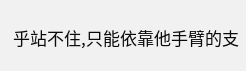乎站不住,只能依靠他手臂的支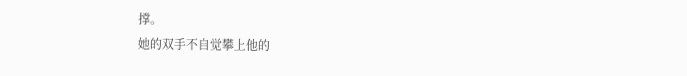撑。
她的双手不自觉攀上他的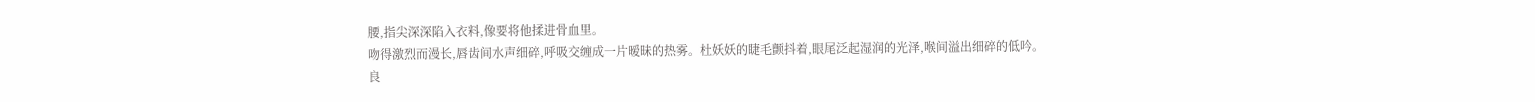腰,指尖深深陷入衣料,像要将他揉进骨血里。
吻得激烈而漫长,唇齿间水声细碎,呼吸交缠成一片暧昧的热雾。杜妖妖的睫毛颤抖着,眼尾泛起湿润的光泽,喉间溢出细碎的低吟。
良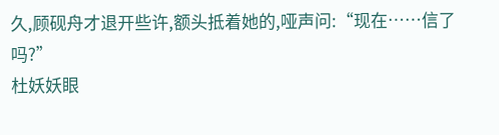久,顾砚舟才退开些许,额头抵着她的,哑声问:“现在……信了吗?”
杜妖妖眼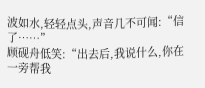波如水,轻轻点头,声音几不可闻:“信了……”
顾砚舟低笑:“出去后,我说什么,你在一旁帮我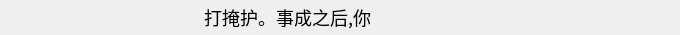打掩护。事成之后,你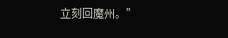立刻回魔州。”